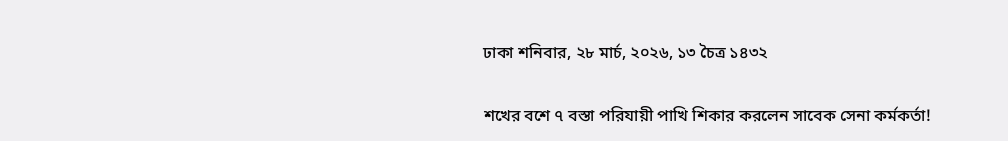ঢাকা শনিবার, ২৮ মার্চ, ২০২৬, ১৩ চৈত্র ১৪৩২

শখের বশে ৭ বস্তা পরিযায়ী পাখি শিকার করলেন সাবেক সেনা কর্মকর্তা!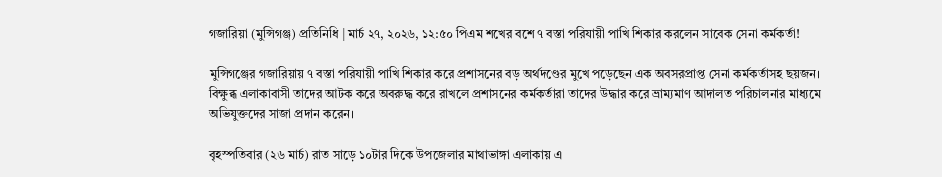গজারিয়া (মুন্সিগঞ্জ) প্রতিনিধি | মার্চ ২৭, ২০২৬, ১২:৫০ পিএম শখের বশে ৭ বস্তা পরিযায়ী পাখি শিকার করলেন সাবেক সেনা কর্মকর্তা!

মুন্সিগঞ্জের গজারিয়ায় ৭ বস্তা পরিযায়ী পাখি শিকার করে প্রশাসনের বড় অর্থদণ্ডের মুখে পড়েছেন এক অবসরপ্রাপ্ত সেনা কর্মকর্তাসহ ছয়জন। বিক্ষুব্ধ এলাকাবাসী তাদের আটক করে অবরুদ্ধ করে রাখলে প্রশাসনের কর্মকর্তারা তাদের উদ্ধার করে ভ্রাম্যমাণ আদালত পরিচালনার মাধ্যমে অভিযুক্তদের সাজা প্রদান করেন।

বৃহস্পতিবার (২৬ মার্চ) রাত সাড়ে ১০টার দিকে উপজেলার মাথাভাঙ্গা এলাকায় এ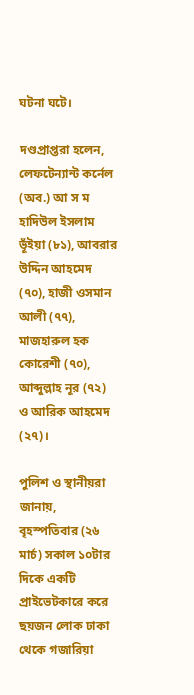ঘটনা ঘটে।

দণ্ডপ্রাপ্তরা হলেন, লেফটেন্যান্ট কর্নেল (অব.) আ স ম হাদিউল ইসলাম ভূঁইয়া (৮১), আবরার উদ্দিন আহমেদ (৭০), হাজী ওসমান আলী (৭৭), মাজহারুল হক কোরেশী (৭০), আব্দুল্লাহ নূর (৭২) ও আরিক আহমেদ (২৭)।

পুলিশ ও স্থানীয়রা জানায়, বৃহস্পতিবার (২৬ মার্চ) সকাল ১০টার দিকে একটি প্রাইভেটকারে করে ছয়জন লোক ঢাকা থেকে গজারিয়া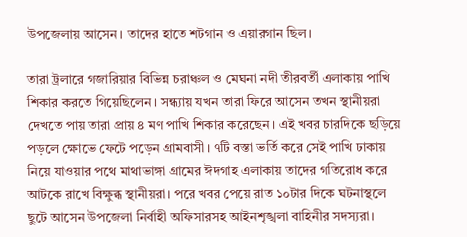উপজেলায় আসেন। তাদের হাতে শটগান ও এয়ারগান ছিল।

তারা ট্রলারে গজারিয়ার বিভিন্ন চরাঞ্চল ও মেঘনা নদী তীরবর্তী এলাকায় পাখি শিকার করতে গিয়েছিলেন। সন্ধ্যায় যখন তারা ফিরে আসেন তখন স্থানীয়রা দেখতে পায় তারা প্রায় ৪ মণ পাখি শিকার করেছেন। এই খবর চারদিকে ছড়িয়ে পড়লে ক্ষোভে ফেটে পড়েন গ্রামবাসী। ৭টি বস্তা ভর্তি করে সেই পাখি ঢাকায় নিয়ে যাওয়ার পথে মাথাভাঙ্গা গ্রামের ঈদগাহ এলাকায় তাদের গতিরোধ করে আটকে রাখে বিক্ষুব্ধ স্থানীয়রা। পরে খবর পেয়ে রাত ১০টার দিকে ঘটনাস্থলে ছুটে আসেন উপজেলা নির্বাহী অফিসারসহ আইনশৃঙ্খলা বাহিনীর সদস্যরা।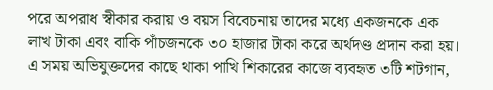পরে অপরাধ স্বীকার করায় ও বয়স বিবেচনায় তাদের মধ্যে একজনকে এক লাখ টাকা এবং বাকি পাঁচজনকে ৩০ হাজার টাকা করে অর্থদণ্ড প্রদান করা হয়। এ সময় অভিযুক্তদের কাছে থাকা পাখি শিকারের কাজে ব্যবহৃত ৩টি শটগান,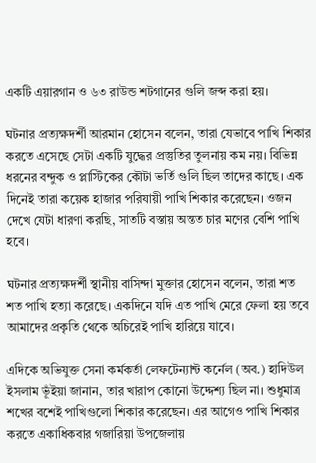একটি এয়ারগান ও ৬৩ রাউন্ড শটগানের গুলি জব্দ করা হয়।

ঘটনার প্রত্যক্ষদর্শী আরমান হোসেন বলেন, তারা যেভাবে পাখি শিকার করতে এসেছে সেটা একটি যুদ্ধের প্রস্তুতির তুলনায় কম নয়। বিভিন্ন ধরনের বন্দুক ও প্লাস্টিকের কৌটা ভর্তি গুলি ছিল তাদের কাছে। এক দিনেই তারা কয়েক হাজার পরিযায়ী পাখি শিকার করেছেন। ওজন দেখে যেটা ধারণা করছি, সাতটি বস্তায় অন্তত চার মণের বেশি পাখি হবে।

ঘটনার প্রত্যক্ষদর্শী স্থানীয় বাসিন্দা মুক্তার হোসেন বলেন, তারা শত শত পাখি হত্যা করেছে। একদিনে যদি এত পাখি মেরে ফেলা হয় তবে আমাদের প্রকৃতি থেকে অচিরেই পাখি হারিয়ে যাবে।

এদিকে অভিযুক্ত সেনা কর্মকর্তা লেফটেন্যান্ট কর্নেল (অব.) হাদিউল ইসলাম ভূঁইয়া জানান, তার খারাপ কোনো উদ্দেশ্য ছিল না। শুধুমাত্র শখের বশেই পাখিগুলো শিকার করেছেন। এর আগেও পাখি শিকার করতে একাধিকবার গজারিয়া উপজেলায়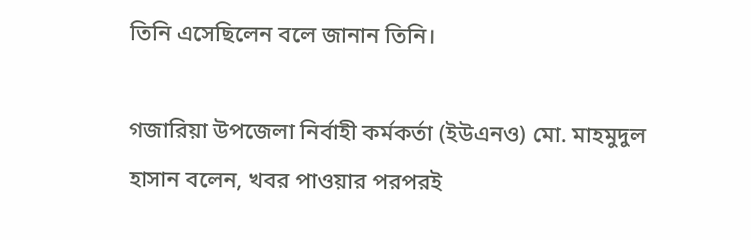তিনি এসেছিলেন বলে জানান তিনি।

গজারিয়া উপজেলা নির্বাহী কর্মকর্তা (ইউএনও) মো. মাহমুদুল হাসান বলেন, খবর পাওয়ার পরপরই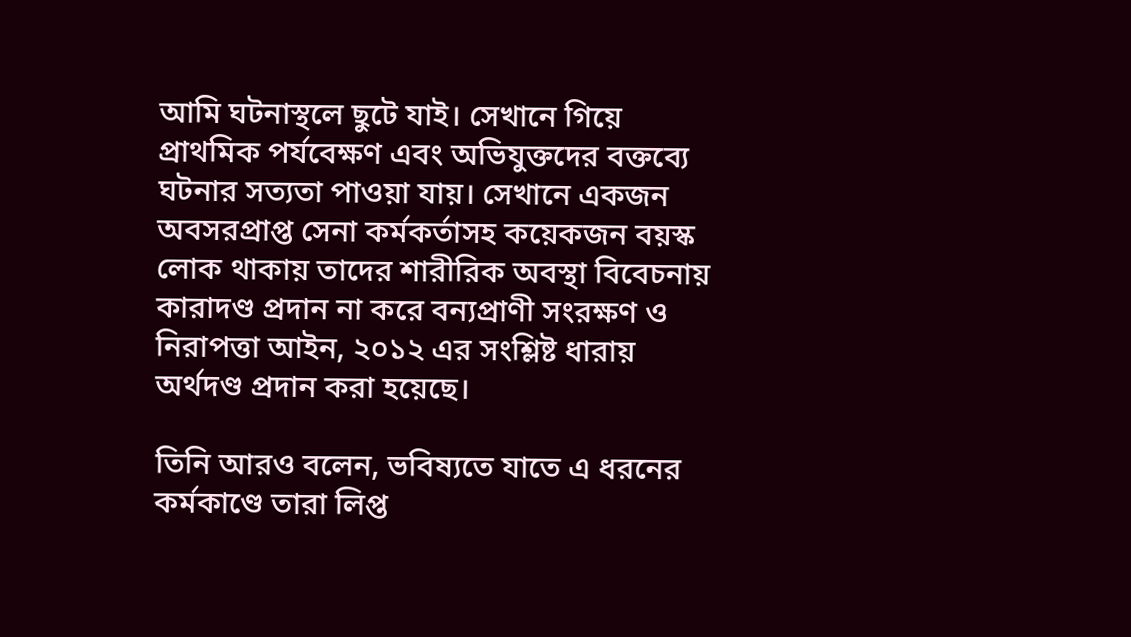আমি ঘটনাস্থলে ছুটে যাই। সেখানে গিয়ে প্রাথমিক পর্যবেক্ষণ এবং অভিযুক্তদের বক্তব্যে ঘটনার সত্যতা পাওয়া যায়। সেখানে একজন অবসরপ্রাপ্ত সেনা কর্মকর্তাসহ কয়েকজন বয়স্ক লোক থাকায় তাদের শারীরিক অবস্থা বিবেচনায় কারাদণ্ড প্রদান না করে বন্যপ্রাণী সংরক্ষণ ও নিরাপত্তা আইন, ২০১২ এর সংশ্লিষ্ট ধারায় অর্থদণ্ড প্রদান করা হয়েছে।

তিনি আরও বলেন, ভবিষ্যতে যাতে এ ধরনের কর্মকাণ্ডে তারা লিপ্ত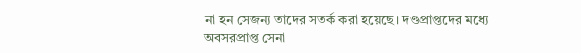না হন সেজন্য তাদের সতর্ক করা হয়েছে। দণ্ডপ্রাপ্তদের মধ্যে অবসরপ্রাপ্ত সেনা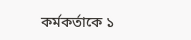কর্মকর্তাকে ১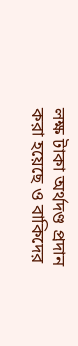লক্ষ টাকা অর্থদণ্ড প্রদান করা হয়েছে ও বাকিদের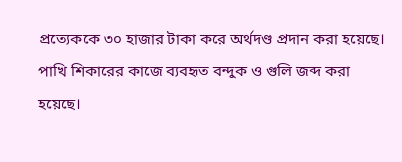প্রত্যেককে ৩০ হাজার টাকা করে অর্থদণ্ড প্রদান করা হয়েছে। পাখি শিকারের কাজে ব্যবহৃত বন্দুক ও গুলি জব্দ করা হয়েছে।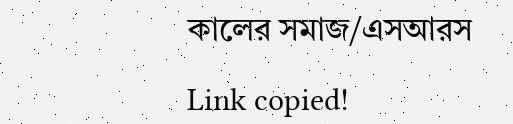কালের সমাজ/এসআরস

Link copied!